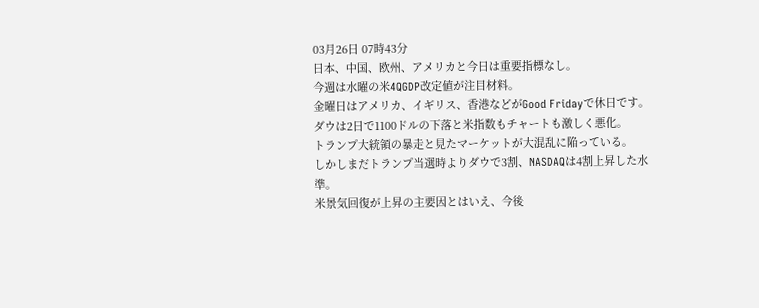03月26日 07時43分
日本、中国、欧州、アメリカと今日は重要指標なし。
今週は水曜の米4QGDP改定値が注目材料。
金曜日はアメリカ、イギリス、香港などがGood Fridayで休日です。
ダウは2日で1100ドルの下落と米指数もチャートも激しく悪化。
トランプ大統領の暴走と見たマーケットが大混乱に陥っている。
しかしまだトランプ当選時よりダウで3割、NASDAQは4割上昇した水準。
米景気回復が上昇の主要因とはいえ、今後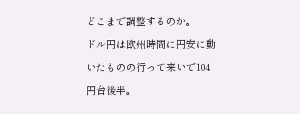どこまで調整するのか。
ドル円は欧州時間に円安に動いたものの行って来いで104円台後半。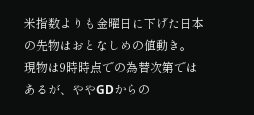米指数よりも金曜日に下げた日本の先物はおとなしめの値動き。
現物は9時時点での為替次第ではあるが、ややGDからの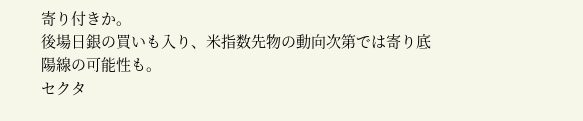寄り付きか。
後場日銀の買いも入り、米指数先物の動向次第では寄り底陽線の可能性も。
セクタ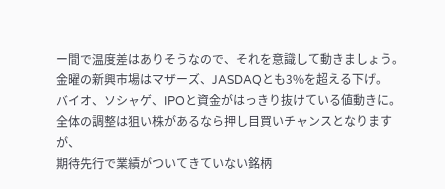ー間で温度差はありそうなので、それを意識して動きましょう。
金曜の新興市場はマザーズ、JASDAQとも3%を超える下げ。
バイオ、ソシャゲ、IPOと資金がはっきり抜けている値動きに。
全体の調整は狙い株があるなら押し目買いチャンスとなりますが、
期待先行で業績がついてきていない銘柄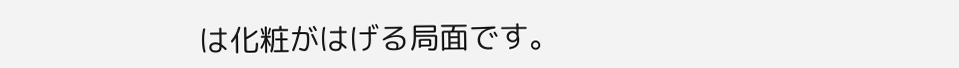は化粧がはげる局面です。